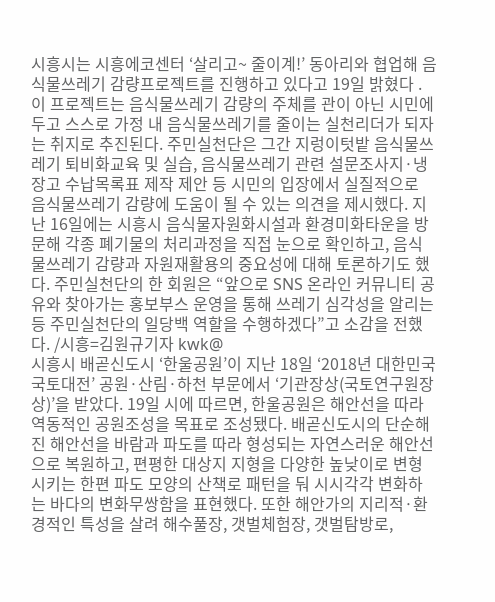시흥시는 시흥에코센터 ‘살리고~ 줄이계!’ 동아리와 협업해 음식물쓰레기 감량프로젝트를 진행하고 있다고 19일 밝혔다 . 이 프로젝트는 음식물쓰레기 감량의 주체를 관이 아닌 시민에 두고 스스로 가정 내 음식물쓰레기를 줄이는 실천리더가 되자는 취지로 추진된다. 주민실천단은 그간 지렁이텃밭 음식물쓰레기 퇴비화교육 및 실습, 음식물쓰레기 관련 설문조사지·냉장고 수납목록표 제작 제안 등 시민의 입장에서 실질적으로 음식물쓰레기 감량에 도움이 될 수 있는 의견을 제시했다. 지난 16일에는 시흥시 음식물자원화시설과 환경미화타운을 방문해 각종 폐기물의 처리과정을 직접 눈으로 확인하고, 음식물쓰레기 감량과 자원재활용의 중요성에 대해 토론하기도 했다. 주민실천단의 한 회원은 “앞으로 SNS 온라인 커뮤니티 공유와 찾아가는 홍보부스 운영을 통해 쓰레기 심각성을 알리는 등 주민실천단의 일당백 역할을 수행하겠다”고 소감을 전했다. /시흥=김원규기자 kwk@
시흥시 배곧신도시 ‘한울공원’이 지난 18일 ‘2018년 대한민국 국토대전’ 공원·산림·하천 부문에서 ‘기관장상(국토연구원장상)’을 받았다. 19일 시에 따르면, 한울공원은 해안선을 따라 역동적인 공원조성을 목표로 조성됐다. 배곧신도시의 단순해진 해안선을 바람과 파도를 따라 형성되는 자연스러운 해안선으로 복원하고, 편평한 대상지 지형을 다양한 높낮이로 변형시키는 한편 파도 모양의 산책로 패턴을 둬 시시각각 변화하는 바다의 변화무쌍함을 표현했다. 또한 해안가의 지리적·환경적인 특성을 살려 해수풀장, 갯벌체험장, 갯벌탐방로,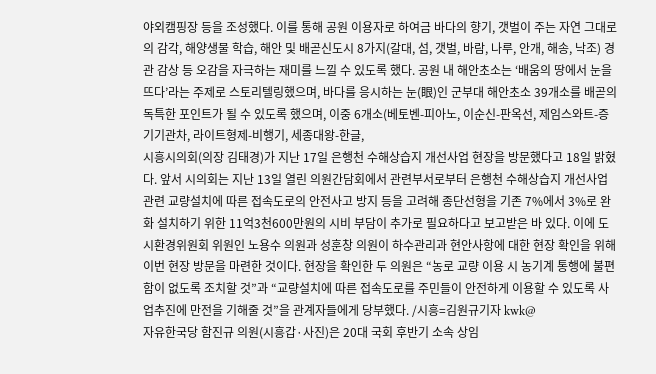야외캠핑장 등을 조성했다. 이를 통해 공원 이용자로 하여금 바다의 향기, 갯벌이 주는 자연 그대로의 감각, 해양생물 학습, 해안 및 배곧신도시 8가지(갈대, 섬, 갯벌, 바람, 나루, 안개, 해송, 낙조) 경관 감상 등 오감을 자극하는 재미를 느낄 수 있도록 했다. 공원 내 해안초소는 ‘배움의 땅에서 눈을 뜨다’라는 주제로 스토리텔링했으며, 바다를 응시하는 눈(眼)인 군부대 해안초소 39개소를 배곧의 독특한 포인트가 될 수 있도록 했으며, 이중 6개소(베토벤-피아노, 이순신-판옥선, 제임스와트-증기기관차, 라이트형제-비행기, 세종대왕-한글,
시흥시의회(의장 김태경)가 지난 17일 은행천 수해상습지 개선사업 현장을 방문했다고 18일 밝혔다. 앞서 시의회는 지난 13일 열린 의원간담회에서 관련부서로부터 은행천 수해상습지 개선사업 관련 교량설치에 따른 접속도로의 안전사고 방지 등을 고려해 종단선형을 기존 7%에서 3%로 완화 설치하기 위한 11억3천600만원의 시비 부담이 추가로 필요하다고 보고받은 바 있다. 이에 도시환경위원회 위원인 노용수 의원과 성훈창 의원이 하수관리과 현안사항에 대한 현장 확인을 위해 이번 현장 방문을 마련한 것이다. 현장을 확인한 두 의원은 “농로 교량 이용 시 농기계 통행에 불편함이 없도록 조치할 것”과 “교량설치에 따른 접속도로를 주민들이 안전하게 이용할 수 있도록 사업추진에 만전을 기해줄 것”을 관계자들에게 당부했다. /시흥=김원규기자 kwk@
자유한국당 함진규 의원(시흥갑·사진)은 20대 국회 후반기 소속 상임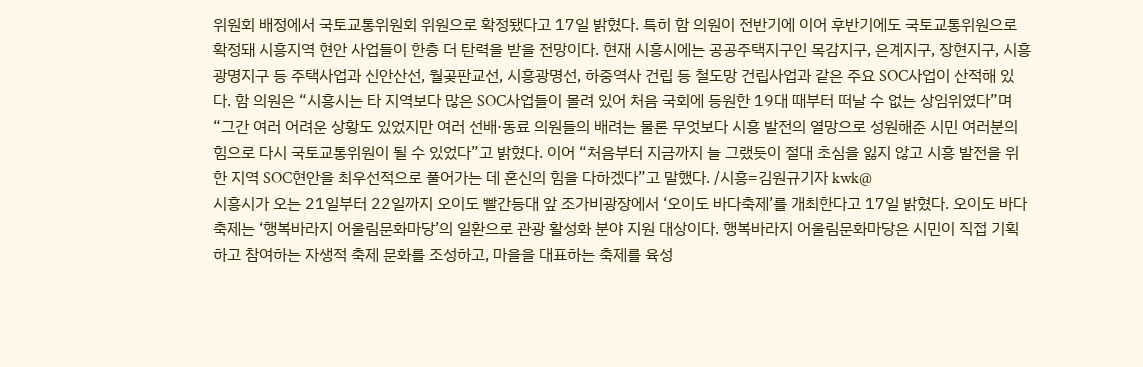위원회 배정에서 국토교통위원회 위원으로 확정됐다고 17일 밝혔다. 특히 함 의원이 전반기에 이어 후반기에도 국토교통위원으로 확정돼 시흥지역 현안 사업들이 한층 더 탄력을 받을 전망이다. 현재 시흥시에는 공공주택지구인 목감지구, 은계지구, 장현지구, 시흥광명지구 등 주택사업과 신안산선, 월곶판교선, 시흥광명선, 하중역사 건립 등 철도망 건립사업과 같은 주요 SOC사업이 산적해 있다. 함 의원은 “시흥시는 타 지역보다 많은 SOC사업들이 몰려 있어 처음 국회에 등원한 19대 때부터 떠날 수 없는 상임위였다”며 “그간 여러 어려운 상황도 있었지만 여러 선배·동료 의원들의 배려는 물론 무엇보다 시흥 발전의 열망으로 성원해준 시민 여러분의 힘으로 다시 국토교통위원이 될 수 있었다”고 밝혔다. 이어 “처음부터 지금까지 늘 그랬듯이 절대 초심을 잃지 않고 시흥 발전을 위한 지역 SOC현안을 최우선적으로 풀어가는 데 혼신의 힘을 다하겠다”고 말했다. /시흥=김원규기자 kwk@
시흥시가 오는 21일부터 22일까지 오이도 빨간등대 앞 조가비광장에서 ‘오이도 바다축제’를 개최한다고 17일 밝혔다. 오이도 바다축제는 ‘행복바라지 어울림문화마당’의 일환으로 관광 활성화 분야 지원 대상이다. 행복바라지 어울림문화마당은 시민이 직접 기획하고 참여하는 자생적 축제 문화를 조성하고, 마을을 대표하는 축제를 육성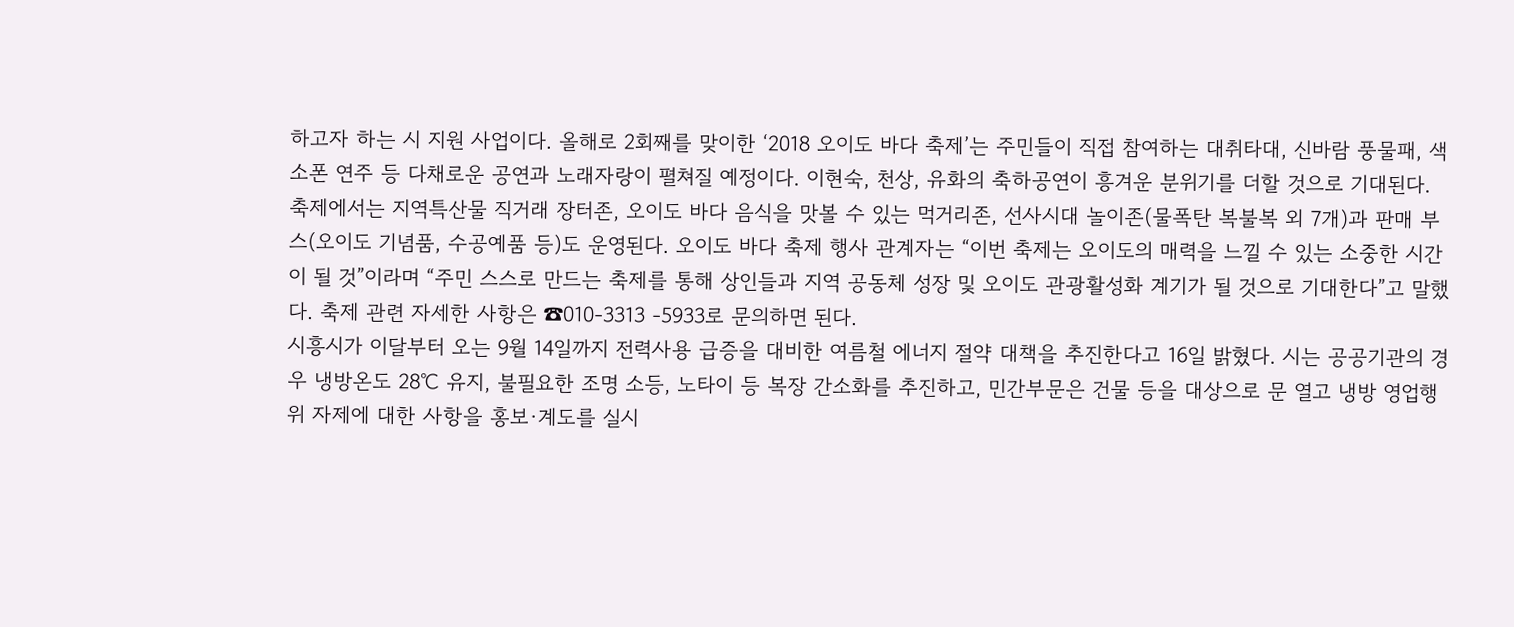하고자 하는 시 지원 사업이다. 올해로 2회째를 맞이한 ‘2018 오이도 바다 축제’는 주민들이 직접 참여하는 대취타대, 신바람 풍물패, 색소폰 연주 등 다채로운 공연과 노래자랑이 펼쳐질 예정이다. 이현숙, 천상, 유화의 축하공연이 흥겨운 분위기를 더할 것으로 기대된다. 축제에서는 지역특산물 직거래 장터존, 오이도 바다 음식을 맛볼 수 있는 먹거리존, 선사시대 놀이존(물폭탄 복불복 외 7개)과 판매 부스(오이도 기념품, 수공예품 등)도 운영된다. 오이도 바다 축제 행사 관계자는 “이번 축제는 오이도의 매력을 느낄 수 있는 소중한 시간이 될 것”이라며 “주민 스스로 만드는 축제를 통해 상인들과 지역 공동체 성장 및 오이도 관광활성화 계기가 될 것으로 기대한다”고 말했다. 축제 관련 자세한 사항은 ☎010-3313 -5933로 문의하면 된다.
시흥시가 이달부터 오는 9월 14일까지 전력사용 급증을 대비한 여름철 에너지 절약 대책을 추진한다고 16일 밝혔다. 시는 공공기관의 경우 냉방온도 28℃ 유지, 불필요한 조명 소등, 노타이 등 복장 간소화를 추진하고, 민간부문은 건물 등을 대상으로 문 열고 냉방 영업행위 자제에 대한 사항을 홍보·계도를 실시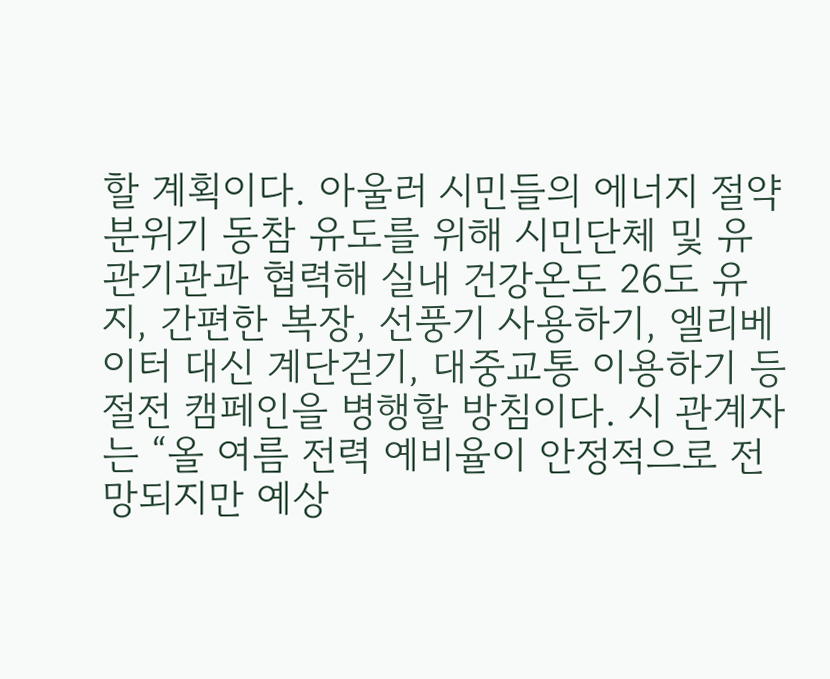할 계획이다. 아울러 시민들의 에너지 절약 분위기 동참 유도를 위해 시민단체 및 유관기관과 협력해 실내 건강온도 26도 유지, 간편한 복장, 선풍기 사용하기, 엘리베이터 대신 계단걷기, 대중교통 이용하기 등 절전 캠페인을 병행할 방침이다. 시 관계자는 “올 여름 전력 예비율이 안정적으로 전망되지만 예상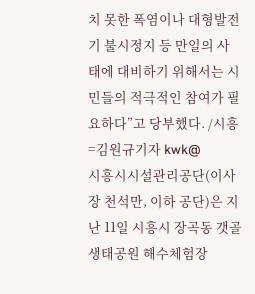치 못한 폭염이나 대형발전기 불시정지 등 만일의 사태에 대비하기 위해서는 시민들의 적극적인 참여가 필요하다”고 당부했다. /시흥=김원규기자 kwk@
시흥시시설관리공단(이사장 천석만, 이하 공단)은 지난 11일 시흥시 장곡동 갯골생태공원 해수체험장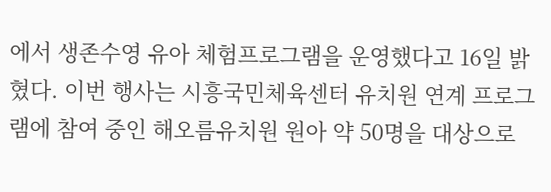에서 생존수영 유아 체험프로그램을 운영했다고 16일 밝혔다. 이번 행사는 시흥국민체육센터 유치원 연계 프로그램에 참여 중인 해오름유치원 원아 약 50명을 대상으로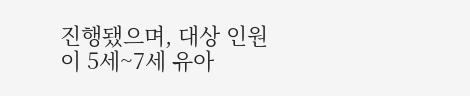진행됐으며, 대상 인원이 5세~7세 유아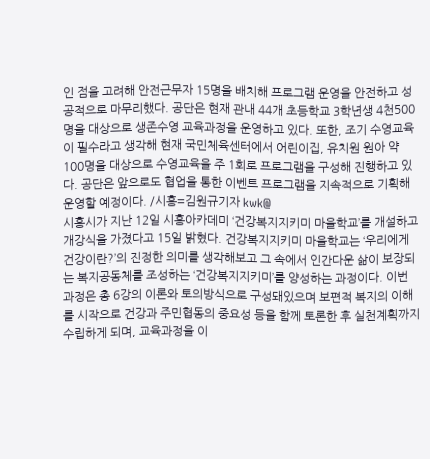인 점을 고려해 안전근무자 15명을 배치해 프로그램 운영을 안전하고 성공적으로 마무리했다. 공단은 현재 관내 44개 초등학교 3학년생 4천500명을 대상으로 생존수영 교육과정을 운영하고 있다. 또한, 조기 수영교육이 필수라고 생각해 현재 국민체육센터에서 어린이집, 유치원 원아 약 100명을 대상으로 수영교육을 주 1회로 프로그램을 구성해 진행하고 있다. 공단은 앞으로도 협업을 통한 이벤트 프로그램을 지속적으로 기획해 운영할 예정이다. /시흥=김원규기자 kwk@
시흥시가 지난 12일 시흥아카데미 ‘건강복지지키미 마을학교’를 개설하고 개강식을 가졌다고 15일 밝혔다. 건강복지지키미 마을학교는 ‘우리에게 건강이란?’의 진정한 의미를 생각해보고 그 속에서 인간다운 삶이 보장되는 복지공동체를 조성하는 ‘건강복지지키미’를 양성하는 과정이다. 이번 과정은 총 6강의 이론와 토의방식으로 구성돼있으며 보편적 복지의 이해를 시작으로 건강과 주민협동의 중요성 등을 함께 토론한 후 실천계획까지 수립하게 되며, 교육과정을 이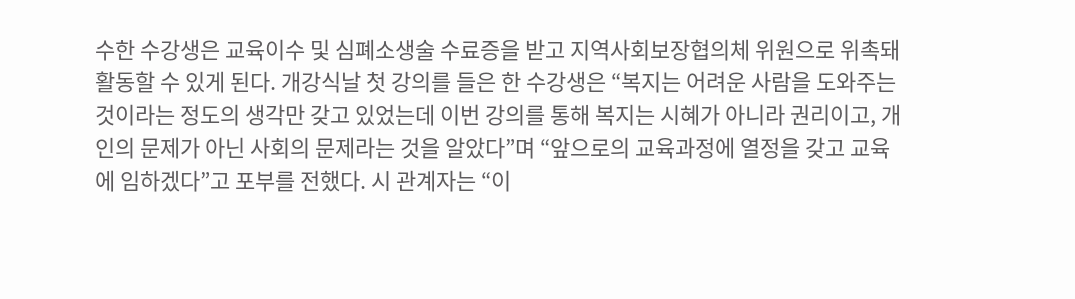수한 수강생은 교육이수 및 심폐소생술 수료증을 받고 지역사회보장협의체 위원으로 위촉돼 활동할 수 있게 된다. 개강식날 첫 강의를 들은 한 수강생은 “복지는 어려운 사람을 도와주는 것이라는 정도의 생각만 갖고 있었는데 이번 강의를 통해 복지는 시혜가 아니라 권리이고, 개인의 문제가 아닌 사회의 문제라는 것을 알았다”며 “앞으로의 교육과정에 열정을 갖고 교육에 임하겠다”고 포부를 전했다. 시 관계자는 “이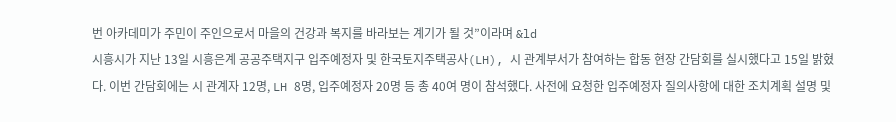번 아카데미가 주민이 주인으로서 마을의 건강과 복지를 바라보는 계기가 될 것”이라며 &ld
시흥시가 지난 13일 시흥은계 공공주택지구 입주예정자 및 한국토지주택공사(LH), 시 관계부서가 참여하는 합동 현장 간담회를 실시했다고 15일 밝혔다. 이번 간담회에는 시 관계자 12명, LH 8명, 입주예정자 20명 등 총 40여 명이 참석했다. 사전에 요청한 입주예정자 질의사항에 대한 조치계획 설명 및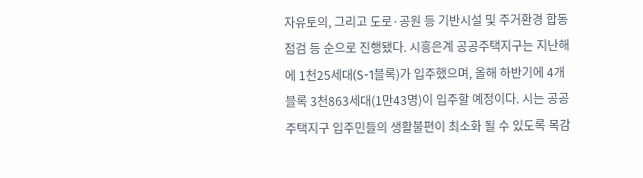자유토의, 그리고 도로·공원 등 기반시설 및 주거환경 합동 점검 등 순으로 진행됐다. 시흥은계 공공주택지구는 지난해에 1천25세대(S-1블록)가 입주했으며, 올해 하반기에 4개 블록 3천863세대(1만43명)이 입주할 예정이다. 시는 공공주택지구 입주민들의 생활불편이 최소화 될 수 있도록 목감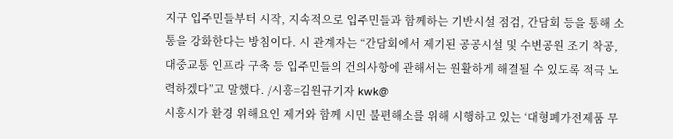지구 입주민들부터 시작, 지속적으로 입주민들과 함께하는 기반시설 점검, 간담회 등을 통해 소통을 강화한다는 방침이다. 시 관계자는 “간담회에서 제기된 공공시설 및 수변공원 조기 착공, 대중교통 인프라 구축 등 입주민들의 건의사항에 관해서는 원활하게 해결될 수 있도록 적극 노력하겠다”고 말했다. /시흥=김원규기자 kwk@
시흥시가 환경 위해요인 제거와 함께 시민 불편해소를 위해 시행하고 있는 ‘대형폐가전제품 무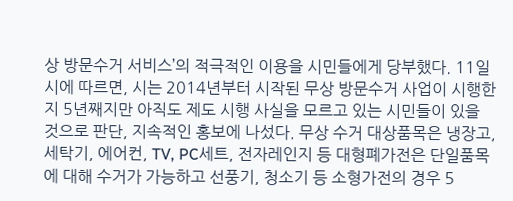상 방문수거 서비스’의 적극적인 이용을 시민들에게 당부했다. 11일 시에 따르면, 시는 2014년부터 시작된 무상 방문수거 사업이 시행한지 5년째지만 아직도 제도 시행 사실을 모르고 있는 시민들이 있을 것으로 판단, 지속적인 홍보에 나섰다. 무상 수거 대상품목은 냉장고, 세탁기, 에어컨, TV, PC세트, 전자레인지 등 대형폐가전은 단일품목에 대해 수거가 가능하고 선풍기, 청소기 등 소형가전의 경우 5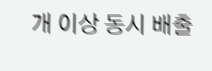개 이상 동시 배출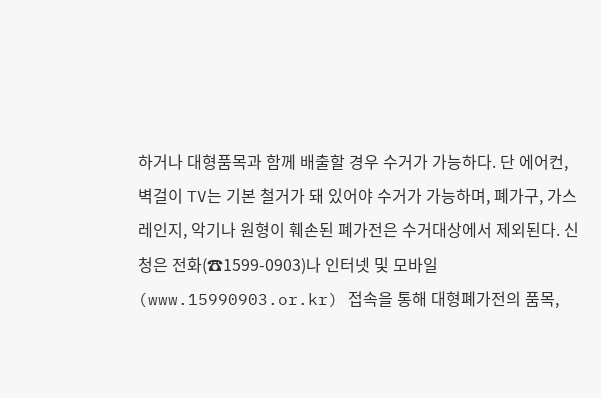하거나 대형품목과 함께 배출할 경우 수거가 가능하다. 단 에어컨, 벽걸이 TV는 기본 철거가 돼 있어야 수거가 가능하며, 폐가구, 가스레인지, 악기나 원형이 훼손된 폐가전은 수거대상에서 제외된다. 신청은 전화(☎1599-0903)나 인터넷 및 모바일(www.15990903.or.kr) 접속을 통해 대형폐가전의 품목,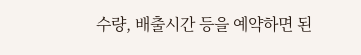수량, 배출시간 등을 예약하면 된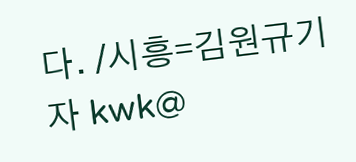다. /시흥=김원규기자 kwk@